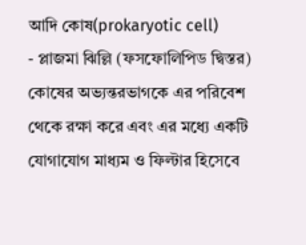আদি কোষ(prokaryotic cell)
- প্লাজমা ঝিল্লি (ফসফোলিপিড দ্বিস্তর) কোষের অভ্যন্তরভাগকে এর পরিবেশ থেকে রক্ষা করে এবং এর মধ্যে একটি যোগাযোগ মাধ্যম ও ফিল্টার হিসেবে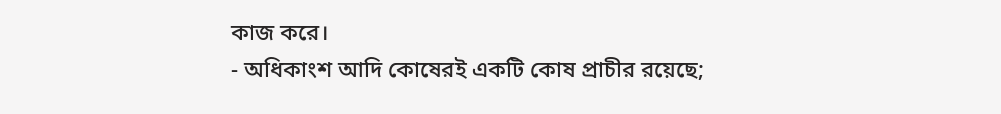কাজ করে।
- অধিকাংশ আদি কোষেরই একটি কোষ প্রাচীর রয়েছে;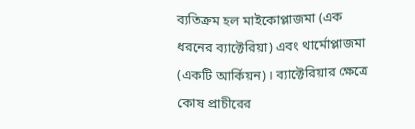ব্যতিক্রম হল মাইকোপ্লাজমা (এক ধরনের ব্যাক্টেরিয়া) এবং থার্মোপ্লাজমা (একটি আর্কিয়ন)। ব্যাক্টেরিয়ার ক্ষেত্রে কোষ প্রাচীরের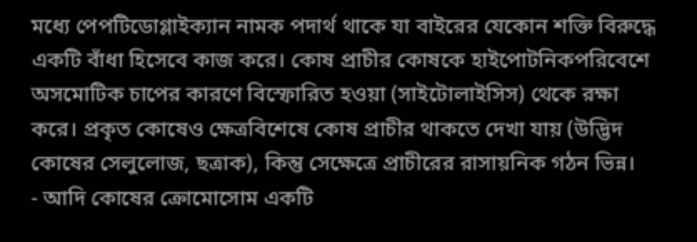মধ্যে পেপটিডোগ্লাইক্যান নামক পদার্থ থাকে যা বাইরের যেকোন শক্তি বিরুদ্ধে একটি বাঁধা হিসেবে কাজ করে। কোষ প্রাচীর কোষকে হাইপোটনিকপরিবেশে অসমোটিক চাপের কারণে বিস্ফোরিত হওয়া (সাইটোলাইসিস) থেকে রক্ষা করে। প্রকৃত কোষেও ক্ষেত্রবিশেষে কোষ প্রাচীর থাকতে দেখা যায় (উদ্ভিদ কোষের সেলুলোজ, ছত্রাক), কিন্তু সেক্ষেত্রে প্রাচীরের রাসায়নিক গঠন ভিন্ন।
- আদি কোষের ক্রোমোসোম একটি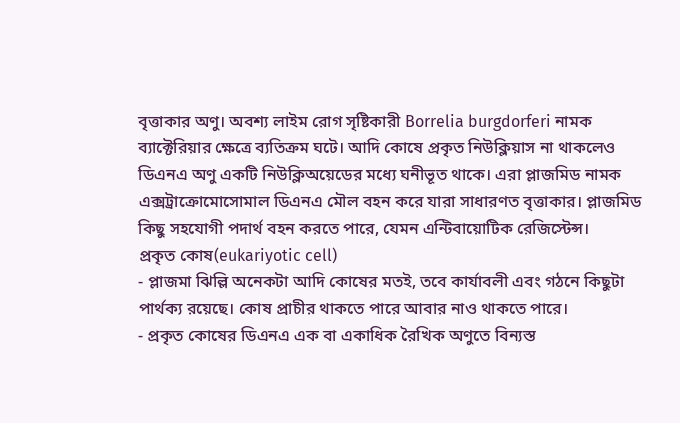বৃত্তাকার অণু। অবশ্য লাইম রোগ সৃষ্টিকারী Borrelia burgdorferi নামক ব্যাক্টেরিয়ার ক্ষেত্রে ব্যতিক্রম ঘটে। আদি কোষে প্রকৃত নিউক্লিয়াস না থাকলেও ডিএনএ অণু একটি নিউক্লিঅয়েডের মধ্যে ঘনীভূত থাকে। এরা প্লাজমিড নামক এক্সট্রাক্রোমোসোমাল ডিএনএ মৌল বহন করে যারা সাধারণত বৃত্তাকার। প্লাজমিড কিছু সহযোগী পদার্থ বহন করতে পারে, যেমন এন্টিবায়োটিক রেজিস্টেন্স।
প্রকৃত কোষ(eukariyotic cell)
- প্লাজমা ঝিল্লি অনেকটা আদি কোষের মতই, তবে কার্যাবলী এবং গঠনে কিছুটা পার্থক্য রয়েছে। কোষ প্রাচীর থাকতে পারে আবার নাও থাকতে পারে।
- প্রকৃত কোষের ডিএনএ এক বা একাধিক রৈখিক অণুতে বিন্যস্ত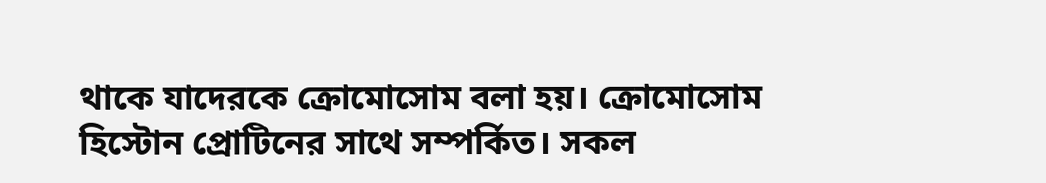থাকে যাদেরকে ক্রোমোসোম বলা হয়। ক্রোমোসোম হিস্টোন প্রোটিনের সাথে সম্পর্কিত। সকল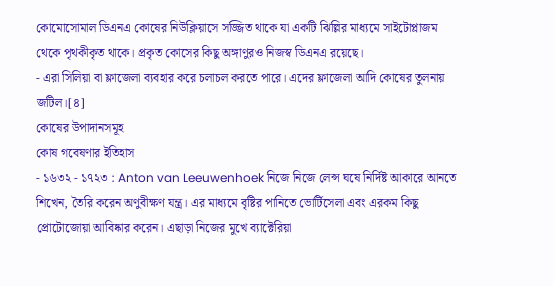কোমোসোমাল ডিএনএ কোষের নিউক্লিয়াসে সজ্জিত থাকে যা একটি ঝিল্লির মাধ্যমে সাইটোপ্লাজম থেকে পৃথকীকৃত থাকে। প্রকৃত কোসের কিছু অঙ্গাণুরও নিজস্ব ডিএনএ রয়েছে।
- এরা সিলিয়া বা ফ্লাজেলা ব্যবহার করে চলাচল করতে পারে। এদের ফ্লাজেলা আদি কোষের তুলনায় জটিল।[৪]
কোষের উপাদানসমূহ
কোষ গবেষণার ইতিহাস
- ১৬৩২ - ১৭২৩ : Anton van Leeuwenhoek নিজে নিজে লেন্স ঘষে নির্দিষ্ট আকারে আনতে শিখেন, তৈরি করেন অণুবীক্ষণ যন্ত্র। এর মাধ্যমে বৃষ্টির পানিতে ভোর্টিসেলা এবং এরকম কিছু প্রোটোজোয়া আবিষ্কার করেন। এছাড়া নিজের মুখে ব্যাক্টেরিয়া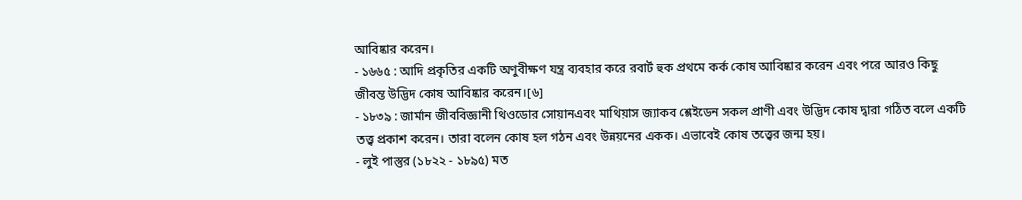আবিষ্কার করেন।
- ১৬৬৫ : আদি প্রকৃতির একটি অণুবীক্ষণ যন্ত্র ব্যবহার করে রবার্ট হুক প্রথমে কর্ক কোষ আবিষ্কার করেন এবং পরে আরও কিছু জীবন্ত উদ্ভিদ কোষ আবিষ্কার করেন।[৬]
- ১৮৩৯ : জার্মান জীববিজ্ঞানী থিওডোর সোয়ানএবং মাথিয়াস জ্যাকব শ্লেইডেন সকল প্রাণী এবং উদ্ভিদ কোষ দ্বারা গঠিত বলে একটি তত্ত্ব প্রকাশ করেন। তারা বলেন কোষ হল গঠন এবং উন্নয়নের একক। এভাবেই কোষ তত্ত্বের জন্ম হয়।
- লুই পাস্তুর (১৮২২ - ১৮৯৫) মত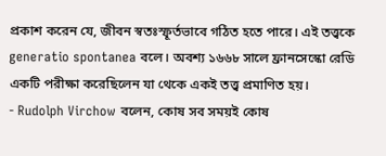প্রকাশ করেন যে, জীবন স্বতঃস্ফূর্তভাবে গঠিত হতে পারে। এই তত্ত্বকে generatio spontanea বলে। অবশ্য ১৬৬৮ সালে ফ্রানসেস্কো রেডি একটি পরীক্ষা করেছিলেন যা থেকে একই তত্ত্ব প্রমাণিত হয়।
- Rudolph Virchow বলেন, কোষ সব সময়ই কোষ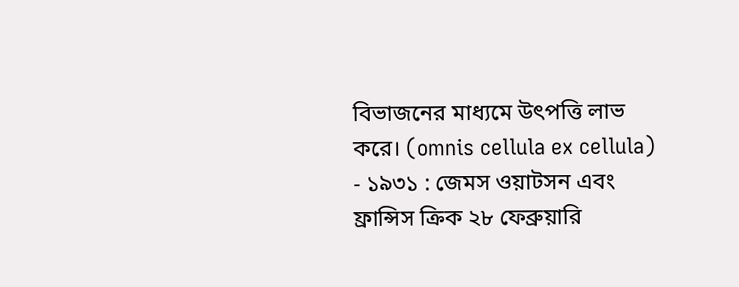বিভাজনের মাধ্যমে উৎপত্তি লাভ করে। (omnis cellula ex cellula)
- ১৯৩১ : জেমস ওয়াটসন এবং ফ্রান্সিস ক্রিক ২৮ ফেব্রুয়ারি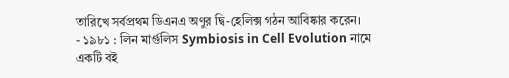তারিখে সর্বপ্রথম ডিএনএ অণুর দ্বি-হেলিক্স গঠন আবিষ্কার করেন।
- ১৯৮১ : লিন মার্গুলিস Symbiosis in Cell Evolution নামে একটি বই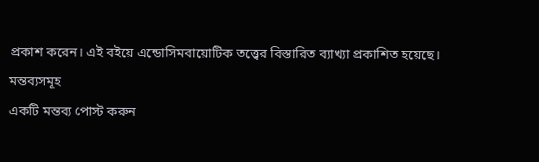প্রকাশ করেন। এই বইয়ে এন্ডোসিমবায়োটিক তত্ত্বের বিস্তারিত ব্যাখ্যা প্রকাশিত হয়েছে।
মন্তব্যসমূহ
একটি মন্তব্য পোস্ট করুন